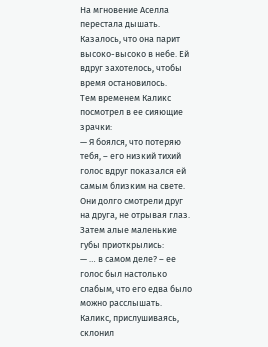На мгновение Аселла перестала дышать. Казалось, что она парит высоко-высоко в небе. Ей вдруг захотелось, чтобы время остановилось.
Тем временем Каликс посмотрел в ее сияющие зрачки:
— Я боялся, что потеряю тебя, – его низкий тихий голос вдруг показался ей самым близким на свете.
Они долго смотрели друг на друга, не отрывая глаз. Затем алые маленькие губы приоткрылись:
— … в самом деле? – ее голос был настолько слабым, что его едва было можно расслышать.
Каликс, прислушиваясь, склонил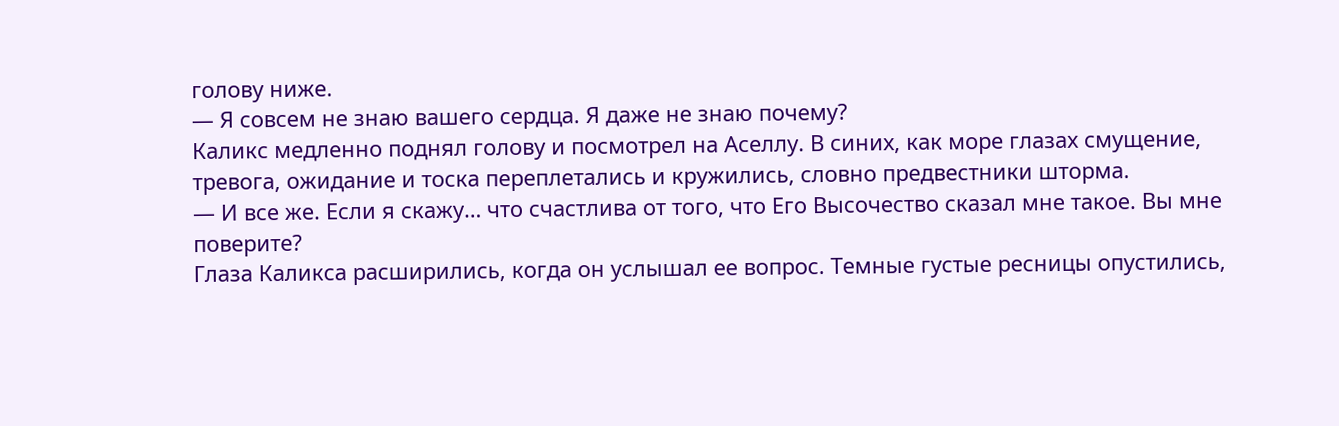голову ниже.
— Я совсем не знаю вашего сердца. Я даже не знаю почему?
Каликс медленно поднял голову и посмотрел на Аселлу. В синих, как море глазах смущение, тревога, ожидание и тоска переплетались и кружились, словно предвестники шторма.
— И все же. Если я скажу… что счастлива от того, что Его Высочество сказал мне такое. Вы мне поверите?
Глаза Каликса расширились, когда он услышал ее вопрос. Темные густые ресницы опустились,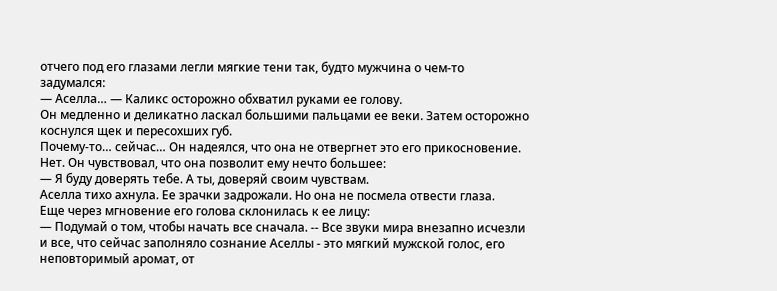отчего под его глазами легли мягкие тени так, будто мужчина о чем-то задумался:
— Аселла… — Каликс осторожно обхватил руками ее голову.
Он медленно и деликатно ласкал большими пальцами ее веки. Затем осторожно коснулся щек и пересохших губ.
Почему-то… сейчас… Он надеялся, что она не отвергнет это его прикосновение.
Нет. Он чувствовал, что она позволит ему нечто большее:
— Я буду доверять тебе. А ты, доверяй своим чувствам.
Аселла тихо ахнула. Ее зрачки задрожали. Но она не посмела отвести глаза.
Еще через мгновение его голова склонилась к ее лицу:
— Подумай о том, чтобы начать все сначала. -- Все звуки мира внезапно исчезли и все, что сейчас заполняло сознание Аселлы - это мягкий мужской голос, его неповторимый аромат, от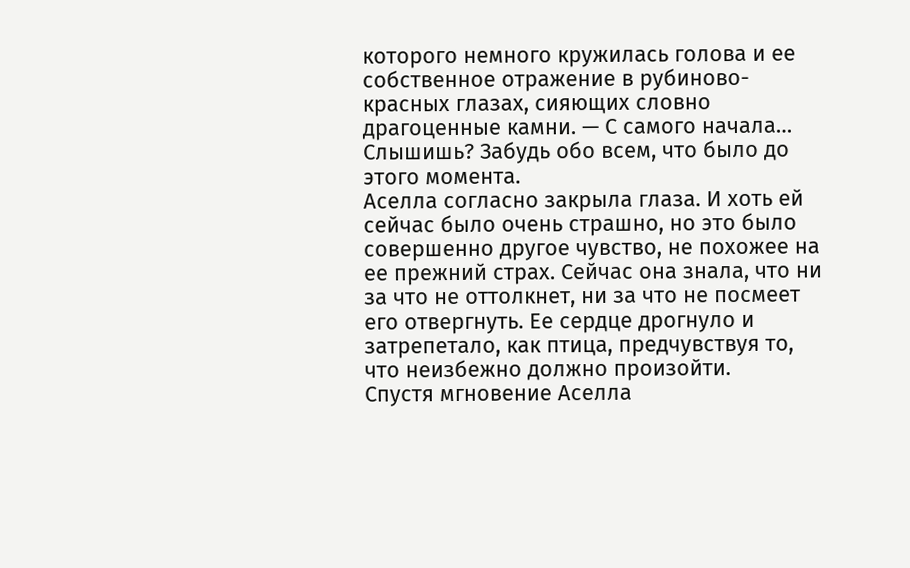которого немного кружилась голова и ее собственное отражение в рубиново-красных глазах, сияющих словно драгоценные камни. — С самого начала… Слышишь? Забудь обо всем, что было до этого момента.
Аселла согласно закрыла глаза. И хоть ей сейчас было очень страшно, но это было совершенно другое чувство, не похожее на ее прежний страх. Сейчас она знала, что ни за что не оттолкнет, ни за что не посмеет его отвергнуть. Ее сердце дрогнуло и затрепетало, как птица, предчувствуя то, что неизбежно должно произойти.
Спустя мгновение Аселла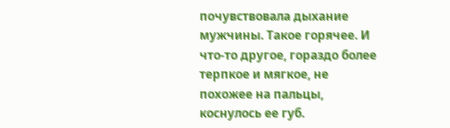почувствовала дыхание мужчины. Такое горячее. И что-то другое, гораздо более терпкое и мягкое, не похожее на пальцы, коснулось ее губ.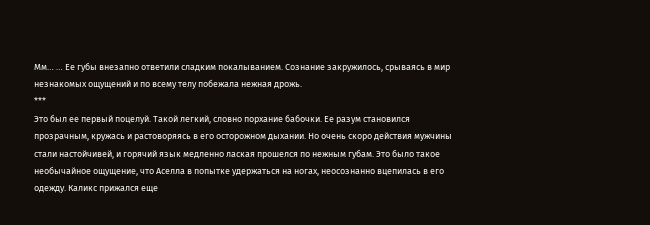Мм… … Ее губы внезапно ответили сладким покалыванием. Сознание закружилось, срываясь в мир незнакомых ощущений и по всему телу побежала нежная дрожь.
***
Это был ее первый поцелуй. Такой легкий, словно порхание бабочки. Ее разум становился прозрачным, кружась и растоворяясь в его осторожном дыхании. Но очень скоро действия мужчины стали настойчивей, и горячий язык медленно лаская прошелся по нежным губам. Это было такое необычайное ощущение, что Аселла в попытке удержаться на ногах, неосознанно вцепилась в его одежду. Каликс прижался еще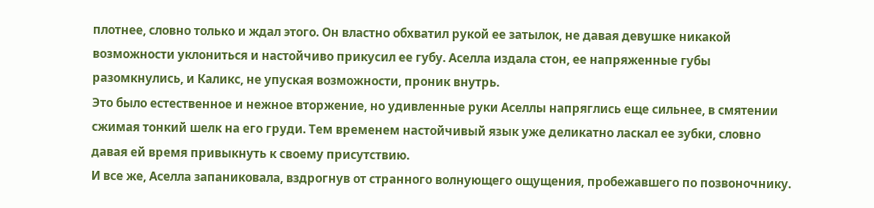плотнее, словно только и ждал этого. Он властно обхватил рукой ее затылок, не давая девушке никакой возможности уклониться и настойчиво прикусил ее губу. Аселла издала стон, ее напряженные губы разомкнулись, и Каликс, не упуская возможности, проник внутрь.
Это было естественное и нежное вторжение, но удивленные руки Аселлы напряглись еще сильнее, в смятении сжимая тонкий шелк на его груди. Тем временем настойчивый язык уже деликатно ласкал ее зубки, словно давая ей время привыкнуть к своему присутствию.
И все же, Аселла запаниковала, вздрогнув от странного волнующего ощущения, пробежавшего по позвоночнику.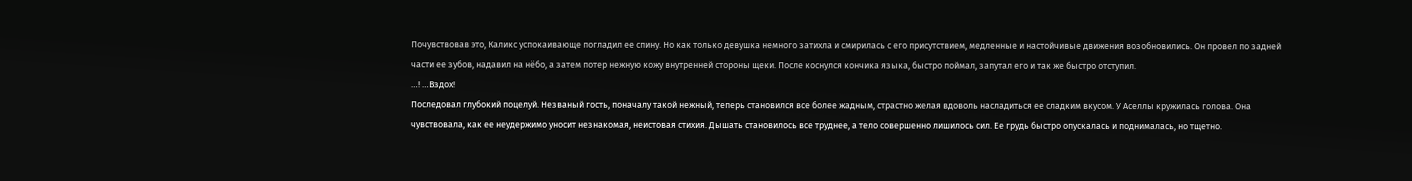Почувствовав это, Каликс успокаивающе погладил ее спину. Но как только девушка немного затихла и смирилась с его присутствием, медленные и настойчивые движения возобновились. Он провел по задней части ее зубов, надавил на нёбо, а затем потер нежную кожу внутренней стороны щеки. После коснулся кончика языка, быстро поймал, запутал его и так же быстро отступил.
…! …Вздох!
Последовал глубокий поцелуй. Незваный гость, поначалу такой нежный, теперь становился все более жадным, страстно желая вдоволь насладиться ее сладким вкусом. У Аселлы кружилась голова. Она чувствовала, как ее неудержимо уносит незнакомая, неистовая стихия. Дышать становилось все труднее, а тело совершенно лишилось сил. Ее грудь быстро опускалась и поднималась, но тщетно.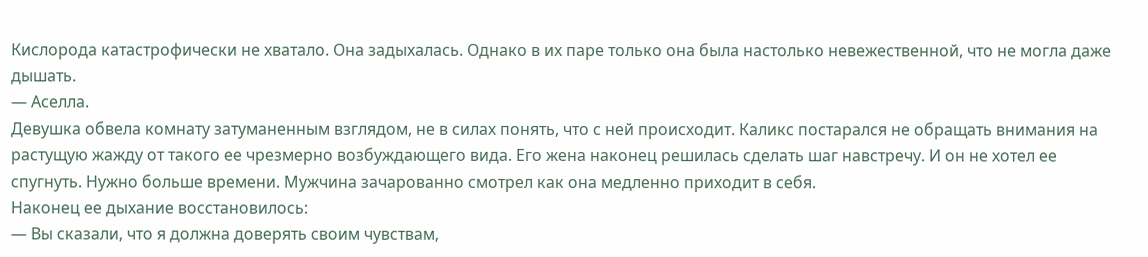Кислорода катастрофически не хватало. Она задыхалась. Однако в их паре только она была настолько невежественной, что не могла даже дышать.
— Аселла.
Девушка обвела комнату затуманенным взглядом, не в силах понять, что с ней происходит. Каликс постарался не обращать внимания на растущую жажду от такого ее чрезмерно возбуждающего вида. Его жена наконец решилась сделать шаг навстречу. И он не хотел ее спугнуть. Нужно больше времени. Мужчина зачарованно смотрел как она медленно приходит в себя.
Наконец ее дыхание восстановилось:
— Вы сказали, что я должна доверять своим чувствам,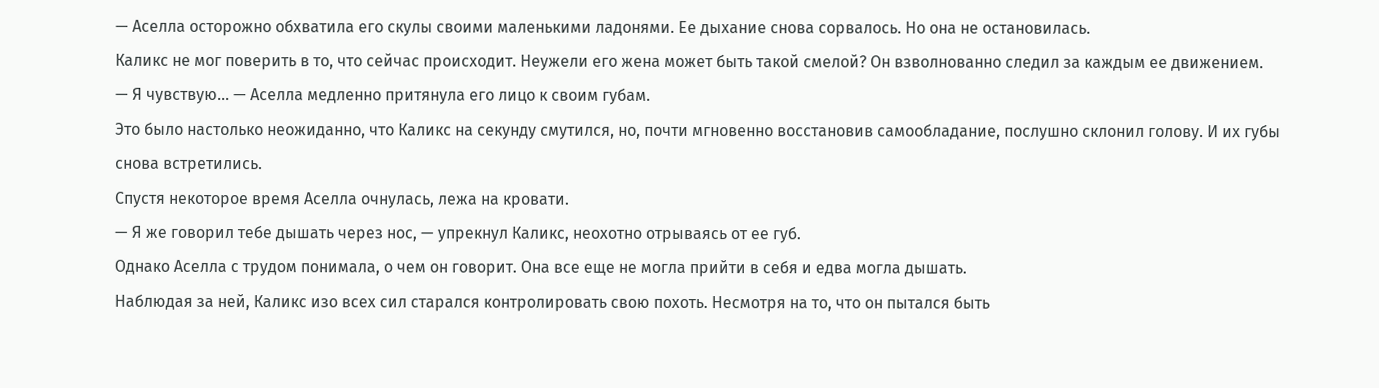— Аселла осторожно обхватила его скулы своими маленькими ладонями. Ее дыхание снова сорвалось. Но она не остановилась.
Каликс не мог поверить в то, что сейчас происходит. Неужели его жена может быть такой смелой? Он взволнованно следил за каждым ее движением.
— Я чувствую… — Аселла медленно притянула его лицо к своим губам.
Это было настолько неожиданно, что Каликс на секунду смутился, но, почти мгновенно восстановив самообладание, послушно склонил голову. И их губы снова встретились.
Спустя некоторое время Аселла очнулась, лежа на кровати.
— Я же говорил тебе дышать через нос, — упрекнул Каликс, неохотно отрываясь от ее губ.
Однако Аселла с трудом понимала, о чем он говорит. Она все еще не могла прийти в себя и едва могла дышать.
Наблюдая за ней, Каликс изо всех сил старался контролировать свою похоть. Несмотря на то, что он пытался быть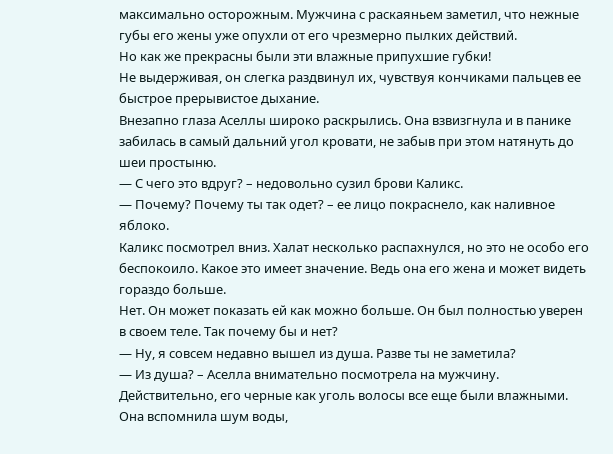максимально осторожным. Мужчина с раскаяньем заметил, что нежные губы его жены уже опухли от его чрезмерно пылких действий.
Но как же прекрасны были эти влажные припухшие губки!
Не выдерживая, он слегка раздвинул их, чувствуя кончиками пальцев ее быстрое прерывистое дыхание.
Внезапно глаза Аселлы широко раскрылись. Она взвизгнула и в панике забилась в самый дальний угол кровати, не забыв при этом натянуть до шеи простыню.
— С чего это вдруг? – недовольно сузил брови Каликс.
— Почему? Почему ты так одет? – ее лицо покраснело, как наливное яблоко.
Каликс посмотрел вниз. Халат несколько распахнулся, но это не особо его беспокоило. Какое это имеет значение. Ведь она его жена и может видеть гораздо больше.
Нет. Он может показать ей как можно больше. Он был полностью уверен в своем теле. Так почему бы и нет?
— Ну, я совсем недавно вышел из душа. Разве ты не заметила?
— Из душа? – Аселла внимательно посмотрела на мужчину. Действительно, его черные как уголь волосы все еще были влажными. Она вспомнила шум воды,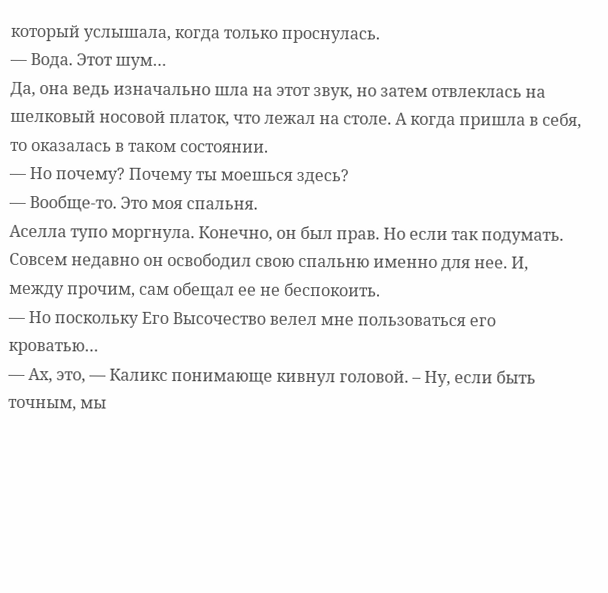который услышала, когда только проснулась.
— Вода. Этот шум…
Да, она ведь изначально шла на этот звук, но затем отвлеклась на шелковый носовой платок, что лежал на столе. А когда пришла в себя, то оказалась в таком состоянии.
— Но почему? Почему ты моешься здесь?
— Вообще-то. Это моя спальня.
Аселла тупо моргнула. Конечно, он был прав. Но если так подумать. Совсем недавно он освободил свою спальню именно для нее. И, между прочим, сам обещал ее не беспокоить.
— Но поскольку Его Высочество велел мне пользоваться его кроватью…
— Ах, это, — Каликс понимающе кивнул головой. – Ну, если быть точным, мы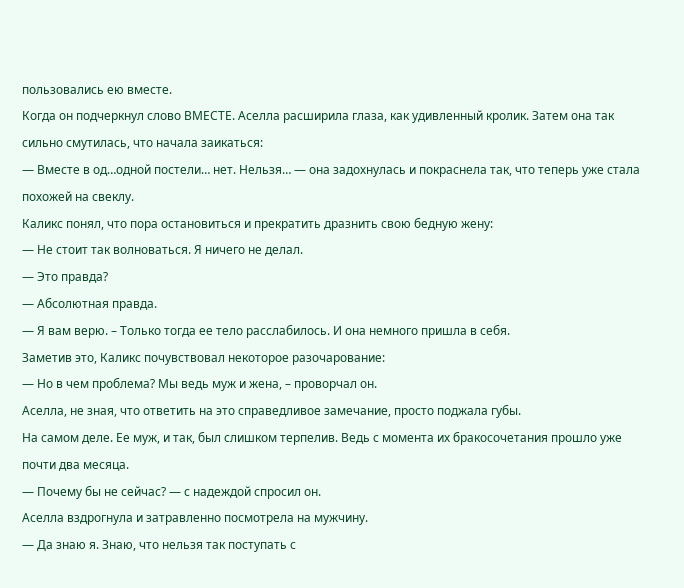пользовались ею вместе.
Когда он подчеркнул слово ВМЕСТЕ. Аселла расширила глаза, как удивленный кролик. Затем она так сильно смутилась, что начала заикаться:
— Вместе в од…одной постели… нет. Нельзя… — она задохнулась и покраснела так, что теперь уже стала похожей на свеклу.
Каликс понял, что пора остановиться и прекратить дразнить свою бедную жену:
— Не стоит так волноваться. Я ничего не делал.
— Это правда?
— Абсолютная правда.
— Я вам верю. – Только тогда ее тело расслабилось. И она немного пришла в себя.
Заметив это, Каликс почувствовал некоторое разочарование:
— Но в чем проблема? Мы ведь муж и жена, – проворчал он.
Аселла, не зная, что ответить на это справедливое замечание, просто поджала губы.
На самом деле. Ее муж, и так, был слишком терпелив. Ведь с момента их бракосочетания прошло уже почти два месяца.
— Почему бы не сейчас? — с надеждой спросил он.
Аселла вздрогнула и затравленно посмотрела на мужчину.
— Да знаю я. Знаю, что нельзя так поступать с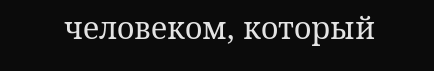человеком, который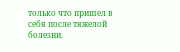только что пришел в себя после тяжелой болезни.